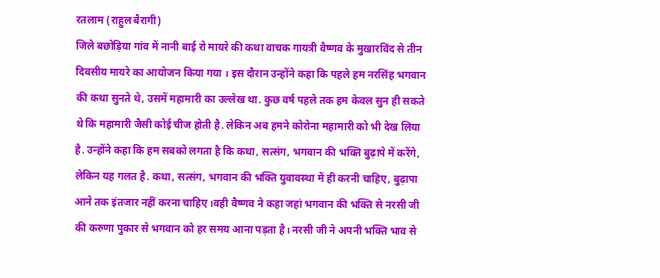रतलाम (राहुल बैरागी)
जिले बछोड़िया गांव में नानी बाई रो मायरे की कथा वाचक गायत्री वैष्णव के मुखारविंद से तीन दिवसीय मायरे का आयोजन किया गया । इस दौरान उन्होंने कहा कि पहले हम नरसिंह भगवान की कथा सुनते थे, उसमें महामारी का उल्लेख था. कुछ वर्ष पहले तक हम केवल सुन ही सकते थे कि महामारी जैसी कोई चीज होती है. लेकिन अब हमने कोरोना महामारी को भी देख लिया है. उन्होंने कहा कि हम सबको लगता है कि कथा, सत्संग, भगवान की भक्ति बुढ़ापे में करेंगे, लेकिन यह गलत है. कथा, सत्संग, भगवान की भक्ति युवावस्था में ही करनी चाहिए, बुढ़ापा आने तक इंतजार नहीं करना चाहिए ।वही वैष्णव ने कहा जहां भगवान की भक्ति से नरसी जी की करुणा पुकार से भगवान को हर समय आना पड़ता है। नरसी जी ने अपनी भक्ति भाव से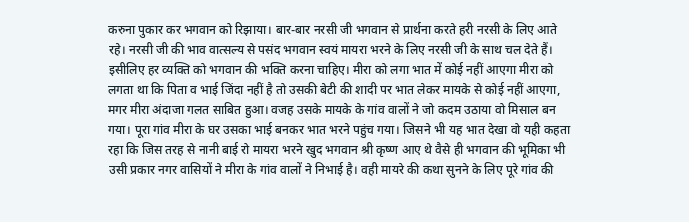करुना पुकार कर भगवान को रिझाया। बार-बार नरसी जी भगवान से प्रार्थना करते हरी नरसी के लिए आते रहे। नरसी जी की भाव वात्सल्य से पसंद भगवान स्वयं मायरा भरने के लिए नरसी जी के साथ चल देते हैं। इसीलिए हर व्यक्ति को भगवान की भक्ति करना चाहिए। मीरा को लगा भात में कोई नहीं आएगा मीरा को लगता था कि पिता व भाई जिंदा नहीं है तो उसकी बेटी की शादी पर भात लेकर मायके से कोई नहीं आएगा, मगर मीरा अंदाजा गलत साबित हुआ। वजह उसके मायके के गांव वालों ने जो कदम उठाया वो मिसाल बन गया। पूरा गांव मीरा के घर उसका भाई बनकर भात भरने पहुंच गया। जिसने भी यह भात देखा वो यही कहता रहा कि जिस तरह से नानी बाई रो मायरा भरने खुद भगवान श्री कृष्ण आए थे वैसे ही भगवान की भूमिका भी उसी प्रकार नगर वासियों ने मीरा के गांव वालों ने निभाई है। वही मायरे की कथा सुनने के लिए पूरे गांव की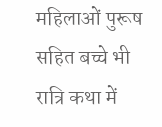महिलाओं पुरूष सहित बच्चे भी रात्रि कथा में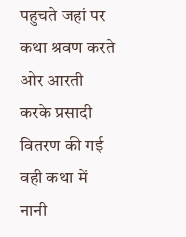पहुचते जहां पर कथा श्रवण करते ओर आरती करके प्रसादी वितरण की गई वही कथा में नानी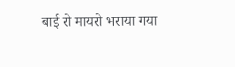बाई रो मायरो भराया गया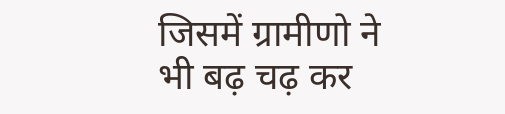जिसमें ग्रामीणो ने भी बढ़ चढ़ कर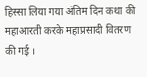हिस्सा लिया गया अंतिम दिन कथा की महाआरती करके महाप्रसादी वितरण की गई ।